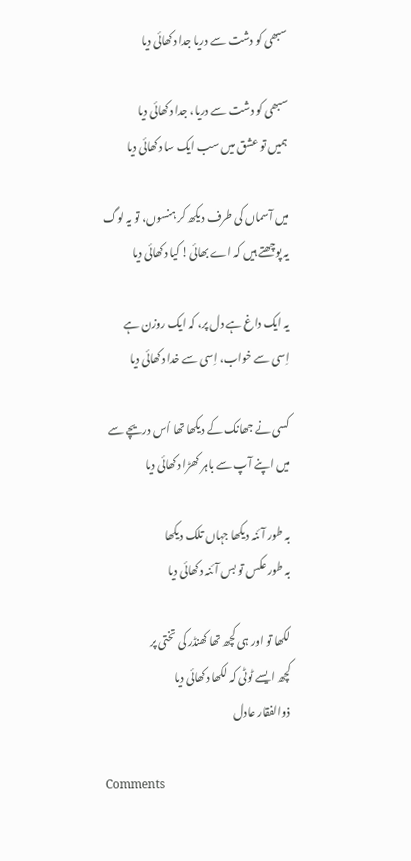سبھی کو دشت سے دریا جدا دکھائی دیا

سبھی کو دشت سے دریا، جدا دکھائی دیا
ہمیں تو عشق میں سب ایک سا دکھائی دیا

میں آسماں کی طرف دیکھ کر ہنسوں، تو یہ لوگ
یہ پوچھتے ہیں کہ اے بھائی! کیا دکھائی دیا

یہ ایک داغ ہے دل پر، کہ ایک روزن ہے
اِسی سے خواب، اِسی سے خدا دکھائی دیا

کسی نے جھانک کے دیکھا تھا اُس دریچے سے
میں اپنے آپ سے باہر کھڑا دکھائی دیا

بہ طور آئنہ دیکھا جہاں تلک دیکھا
بہ طور عکس تو بس آئنہ دکھائی دیا

لکھا تو اور ہی کچھ تھا کھنڈر کی تختی پر
کچھ ایسے ٹوٹی کہ لکھا دکھائی دیا
ذوالفقار عادل

Comments